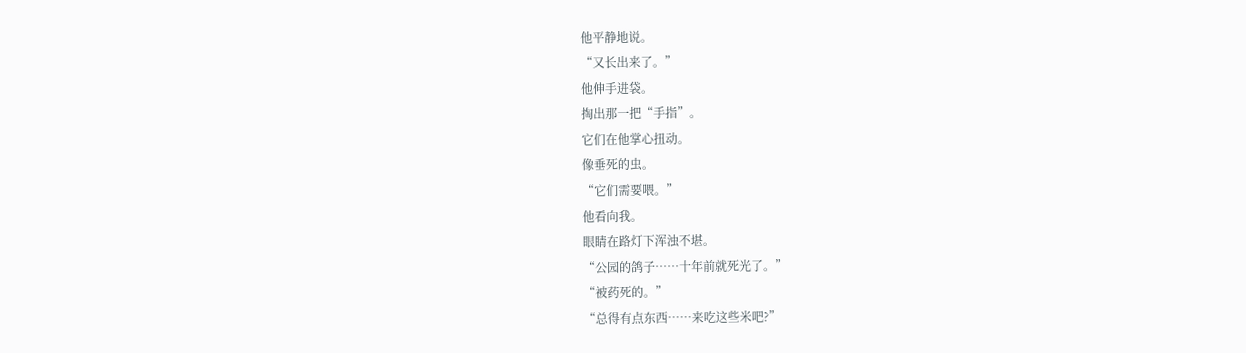他平静地说。
“又长出来了。”
他伸手进袋。
掏出那一把“手指”。
它们在他掌心扭动。
像垂死的虫。
“它们需要喂。”
他看向我。
眼睛在路灯下浑浊不堪。
“公园的鸽子……十年前就死光了。”
“被药死的。”
“总得有点东西……来吃这些米吧?”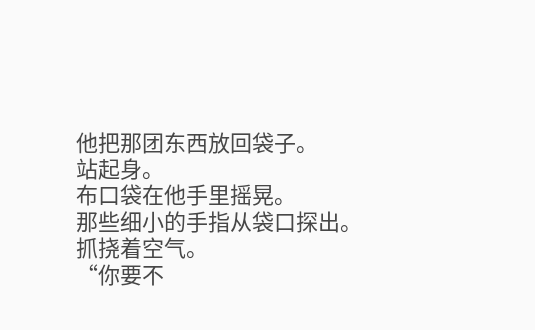他把那团东西放回袋子。
站起身。
布口袋在他手里摇晃。
那些细小的手指从袋口探出。
抓挠着空气。
“你要不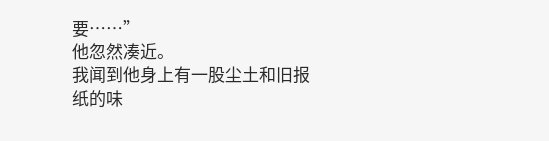要……”
他忽然凑近。
我闻到他身上有一股尘土和旧报纸的味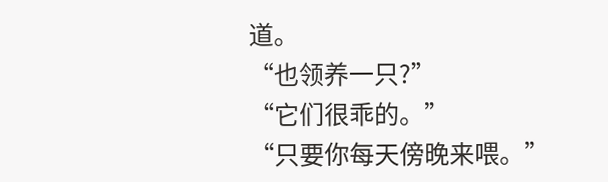道。
“也领养一只?”
“它们很乖的。”
“只要你每天傍晚来喂。”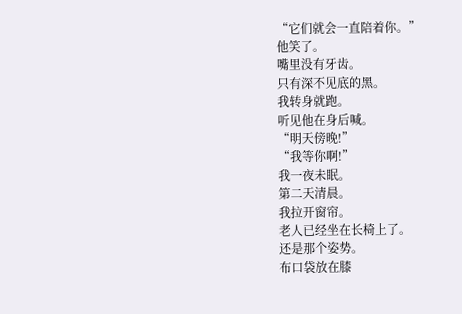“它们就会一直陪着你。”
他笑了。
嘴里没有牙齿。
只有深不见底的黑。
我转身就跑。
听见他在身后喊。
“明天傍晚!”
“我等你啊!”
我一夜未眠。
第二天清晨。
我拉开窗帘。
老人已经坐在长椅上了。
还是那个姿势。
布口袋放在膝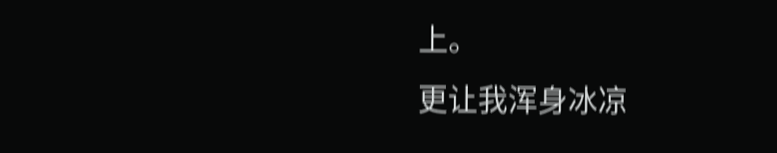上。
更让我浑身冰凉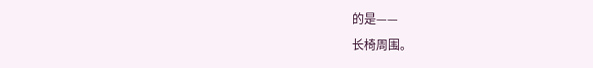的是——
长椅周围。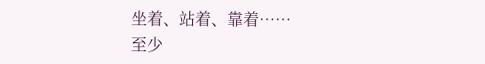坐着、站着、靠着……
至少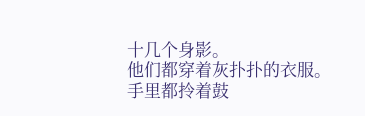十几个身影。
他们都穿着灰扑扑的衣服。
手里都拎着鼓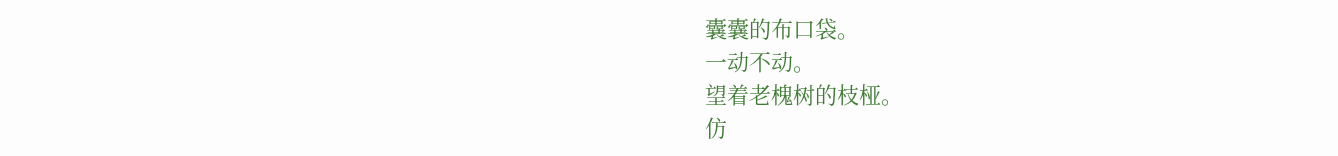囊囊的布口袋。
一动不动。
望着老槐树的枝桠。
仿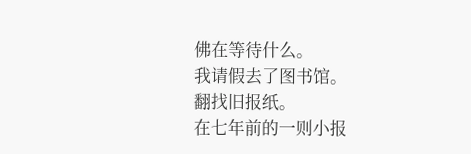佛在等待什么。
我请假去了图书馆。
翻找旧报纸。
在七年前的一则小报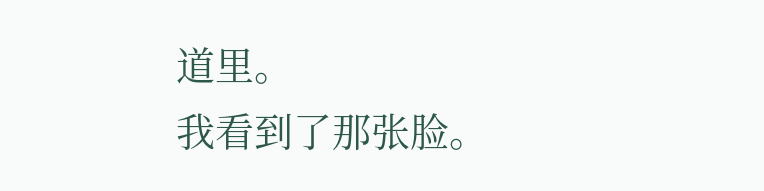道里。
我看到了那张脸。